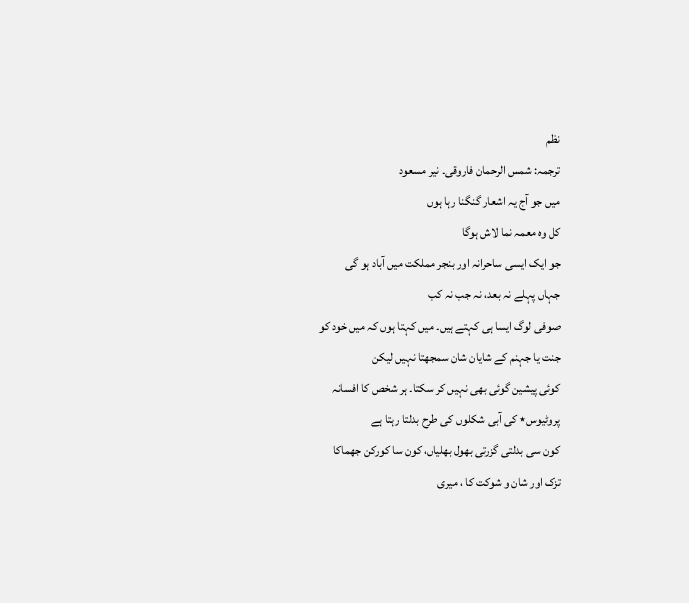نظم
ترجمہ: شمس الرحمان فاروقی۔ نیر مسعود
میں جو آج یہ اشعار گنگنا رہا ہوں
کل وہ معمہ نما لاش ہوگا
جو ایک ایسی ساحرانہ اور بنجر مملکت میں آباد ہو گی
جہاں پہلے نہ بعد، نہ جب نہ کب
صوفی لوگ ایسا ہی کہتے ہیں۔ میں کہتا ہوں کہ میں خود کو
جنت یا جہنم کے شایان شان سمجھتا نہیں لیکن
کوئی پیشین گوئی بھی نہیں کر سکتا۔ ہر شخص کا افسانہ
پروٹیوس٭ کی آبی شکلوں کی طرح بدلتا رہتا ہے
کون سی بدلتی گزرتی بھول بھلیاں، کون سا کورکن جھماکا
تزک اور شان و شوکت کا ، میری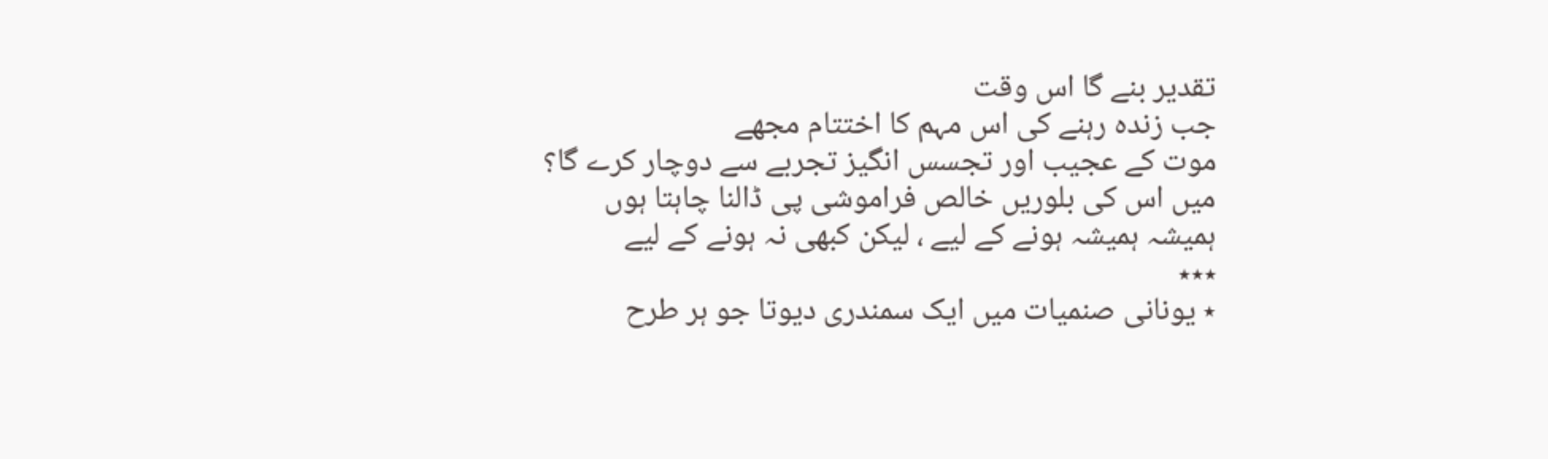تقدیر بنے گا اس وقت
جب زندہ رہنے کی اس مہم کا اختتام مجھے
موت کے عجیب اور تجسس انگیز تجربے سے دوچار کرے گا؟
میں اس کی بلوریں خالص فراموشی پی ڈالنا چاہتا ہوں
ہمیشہ ہمیشہ ہونے کے لیے ، لیکن کبھی نہ ہونے کے لیے
٭٭٭
٭ یونانی صنمیات میں ایک سمندری دیوتا جو ہر طرح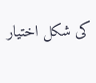کی شکل اختیار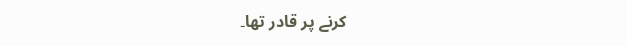کرنے پر قادر تھا۔